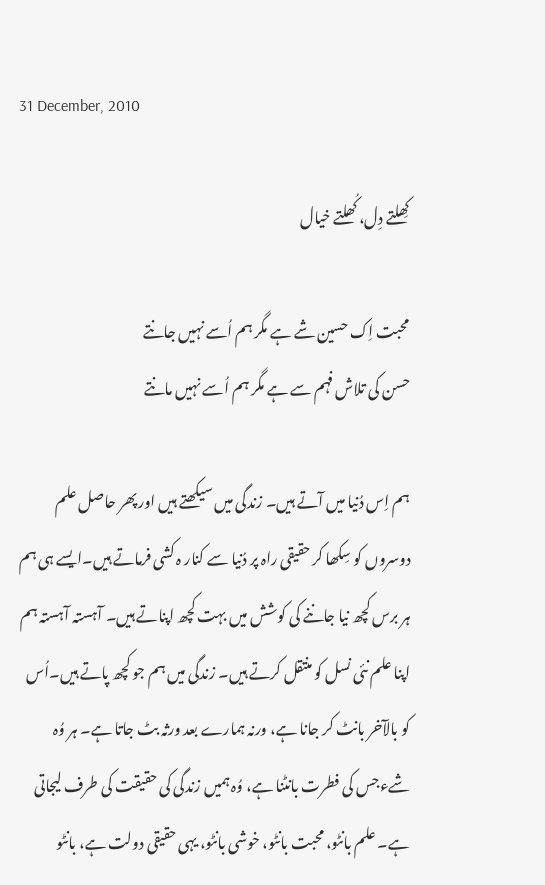31 December, 2010

کِھلتے دِل، کُھلتے خیال

محبت اِک حسین شے ہے مگر ہم اُسے نہیں جانتے
حسن کی تلاش فہم سے ہے مگر ہم اُسے نہیں مانتے

ہم اِس دُنیا میں آتے ہیں۔ زندگی میں سیکھتے ہیں اور پھر حاصل علم دوسروں کو سِکھا کر حقیقی راہ پر دُنیا سے کنار ہ کشی فرماتے ہیں۔ایسے ہی ہم ہر برس کچھ نیا جاننے کی کوشش میں بہت کچھ اپناتے ہیں۔ آہستہ آہستہ ہم اپنا علم نئی نسل کو منتقل کرتے ہیں۔ زندگی میں ہم جو کچھ پاتے ہیں۔اُس کو بالآخر بانٹ کر جانا ہے، ورنہ ہمارے بعد ورثہ بٹ جاتا ہے۔ ہر وُہ شےءجس کی فطرت بانٹنا ہے، وُہ ہمیں زندگی کی حقیقت کی طرف لیجاتی ہے۔ علم بانٹو، محبت بانٹو، خوشی بانٹو، یہی حقیقی دولت ہے، بانٹو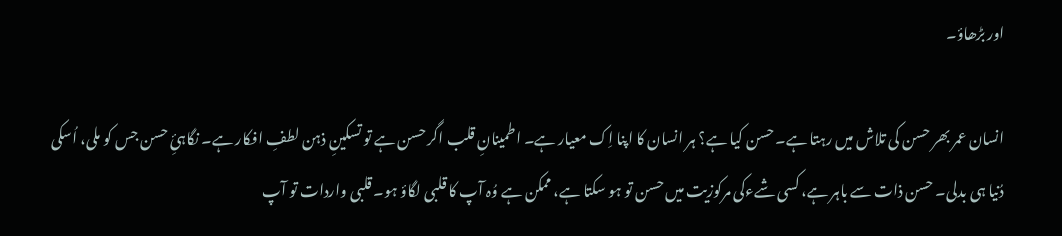اور بڑھاؤ۔

انسان عمر بھر حسن کی تلاش میں رہتا ہے۔ حسن کیا ہے؟ ہر انسان کا اپنا اِک معیار ہے۔ اطمینانِ قلب اگر حسن ہے تو تسکینِ ذہن لطفِ افکار ہے۔ نگاہئِ حسن جس کو ملی، اُسکی دُنیا ہی بدلی۔ حسن ذات سے باہر ہے، کسی شےءکی مرکوزیت میں حسن تو ہو سکتا ہے، ممکن ہے وُہ آپ کا قلبی لگاؤ ہو۔ قلبی واردات تو آپ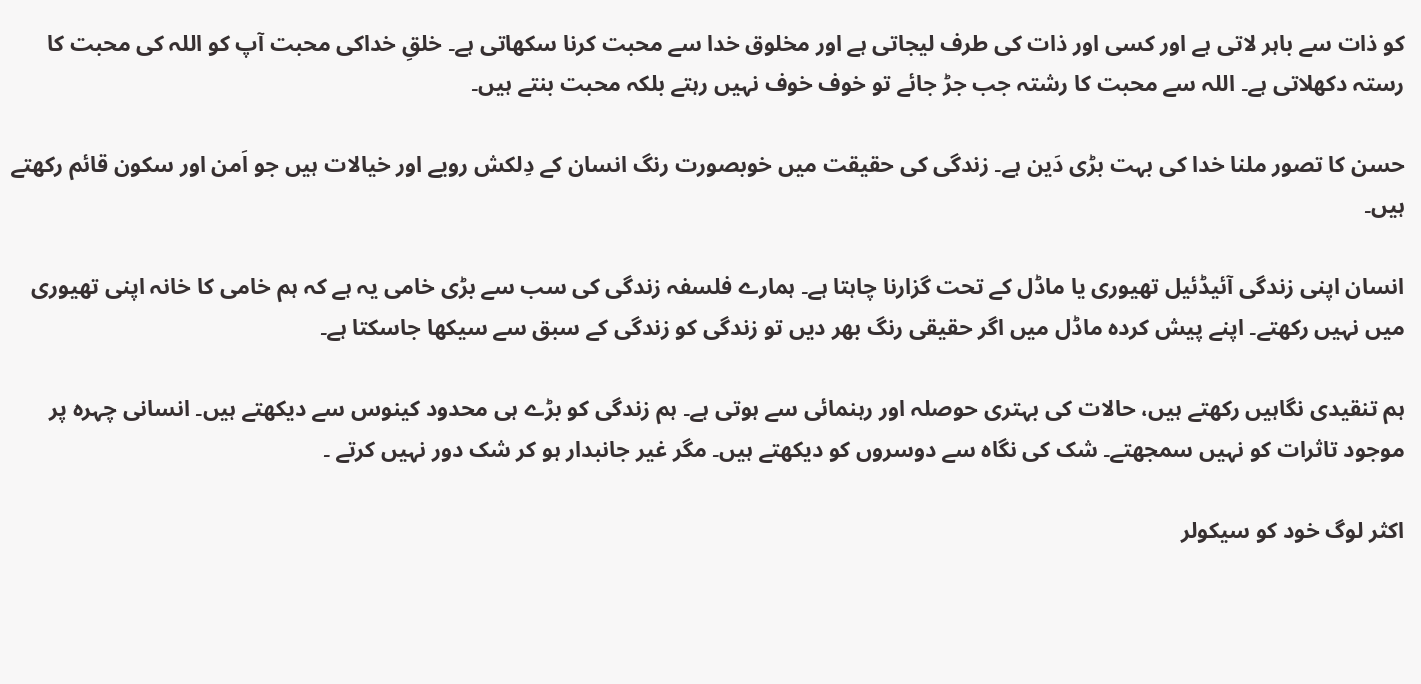کو ذات سے باہر لاتی ہے اور کسی اور ذات کی طرف لیجاتی ہے اور مخلوق خدا سے محبت کرنا سکھاتی ہے۔ خلقِ خداکی محبت آپ کو اللہ کی محبت کا رستہ دکھلاتی ہے۔ اللہ سے محبت کا رشتہ جب جڑ جائے تو خوف خوف نہیں رہتے بلکہ محبت بنتے ہیں۔

حسن کا تصور ملنا خدا کی بہت بڑی دَین ہے۔ زندگی کی حقیقت میں خوبصورت رنگ انسان کے دِلکش رویے اور خیالات ہیں جو اَمن اور سکون قائم رکھتے ہیں۔

انسان اپنی زندگی آئیڈئیل تھیوری یا ماڈل کے تحت گزارنا چاہتا ہے۔ ہمارے فلسفہ زندگی کی سب سے بڑی خامی یہ ہے کہ ہم خامی کا خانہ اپنی تھیوری میں نہیں رکھتے۔ اپنے پیش کردہ ماڈل میں اگر حقیقی رنگ بھر دیں تو زندگی کو زندگی کے سبق سے سیکھا جاسکتا ہے۔

ہم تنقیدی نگاہیں رکھتے ہیں، حالات کی بہتری حوصلہ اور رہنمائی سے ہوتی ہے۔ ہم زندگی کو بڑے ہی محدود کینوس سے دیکھتے ہیں۔ انسانی چہرہ پر موجود تاثرات کو نہیں سمجھتے۔ شک کی نگاہ سے دوسروں کو دیکھتے ہیں۔ مگر غیر جانبدار ہو کر شک دور نہیں کرتے ۔

اکثر لوگ خود کو سیکولر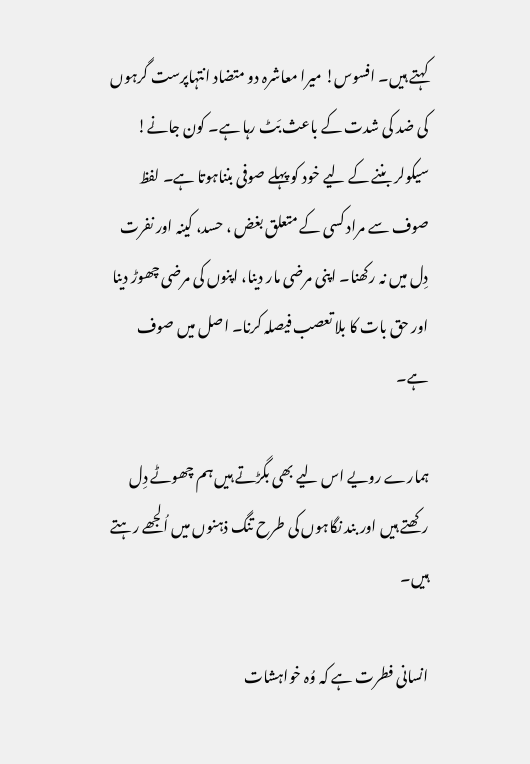کہتے ہیں۔ افسوس! میرا معاشرہ دو متضاد انتہاپرست گرہوں کی ضد کی شدت کے باعث بَٹ رہا ہے۔ کون جانے! سیکولر بننے کے لیے خود کو پہلے صوفی بنناہوتا ہے۔ لفظ صوف سے مراد کسی کے متعلق بغض ، حسد، کینہ اور نفرت دِل میں نہ رکھنا۔ اپنی مرضی مار دینا، اپنوں کی مرضی چھوڑ دینا اور حق بات کا بلا تعصب فیصلہ کرنا۔ اصل میں صوف ہے۔

ہمارے رویے اس لیے بھی بگڑتے ہیں ہم چھوٹے دِل رکھتے ہیں اور بند نگاہوں کی طرح تنگ ذہنوں میں اُلجھے رہتے ہیں۔

انسانی فطرت ہے کہ وُہ خواہشات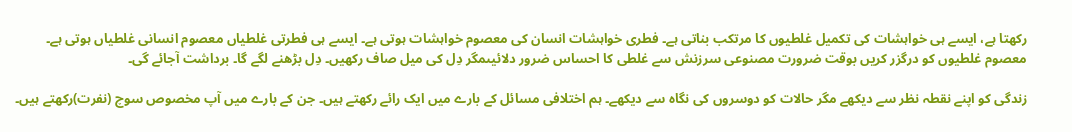رکھتا ہے، ایسے ہی خواہشات کی تکمیل غلطیوں کا مرتکب بناتی ہے۔ فطری خواہشات انسان کی معصوم خواہشات ہوتی ہے۔ ایسے ہی فطرتی غلطیاں معصوم انسانی غلطیاں ہوتی ہے۔ معصوم غلطیوں کو درگزر کریں بوقت ضرورت مصنوعی سرزنش سے غلطی کا احساس ضرور دلائیںمگر دِل کی میل صاف رکھیں۔ دِل بڑھنے لگے گا۔ برداشت آجائے گی۔

زندگی کو اپنے نقطہ نظر سے دیکھے مگر حالات کو دوسروں کی نگاہ سے دیکھے۔ ہم اختلافی مسائل کے بارے میں ایک رائے رکھتے ہیں۔ جن کے بارے میں آپ مخصوص سوچ (نفرت)رکھتے ہیں۔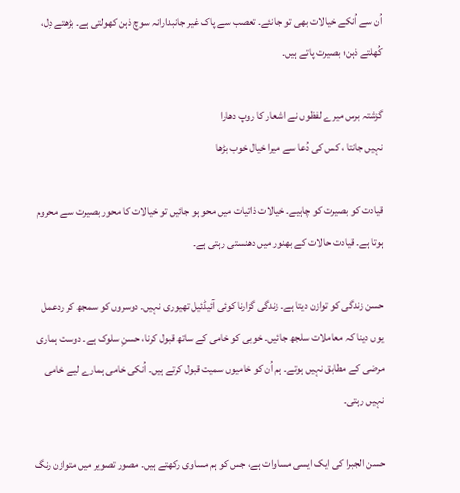اُن سے اُنکے خیالات بھی تو جانئے۔ تعصب سے پاک غیر جانبدارانہ سوچ ذہن کھولتی ہے۔ بڑھتے دِل، کُھلتے ذہن؛ بصیرت پاتے ہیں۔

گزشتہ برس میرے لفظوں نے اشعار کا روپ دھارا
نہیں جانتا ، کس کی دُعا سے میرا خیال خوب بڑھا

قیادت کو بصیرت کو چاہیے۔ خیالات ذاتیات میں محو ہو جائیں تو خیالات کا محور بصیرت سے محروم ہوتا ہے۔ قیادت حالات کے بھنور میں دھنستی رہتی ہے۔

حسن زندگی کو توازن دیتا ہے۔ زندگی گزارنا کوئی آئیڈئیل تھیوری نہیں۔ دوسروں کو سمجھ کر ردعمل یوں دینا کہ معاملات سلجھ جائیں۔ خوبی کو خامی کے ساتھ قبول کرنا، حسنِ سلوک ہے۔ دوست ہماری مرضی کے مطابق نہیں ہوتے۔ ہم اُن کو خامیوں سمیت قبول کرتے ہیں۔ اُنکی خامی ہمارے لیے خامی نہیں رہتی۔

حسن الجبرا کی ایک ایسی مساوات ہے، جس کو ہم مساوی رکھتے ہیں۔ مصور تصویر میں متوازن رنگ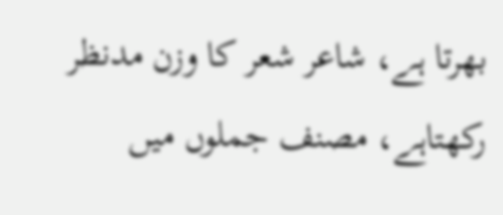بھرتا ہے، شاعر شعر کا وزن مدنظر رکھتاہے، مصنف جملوں میں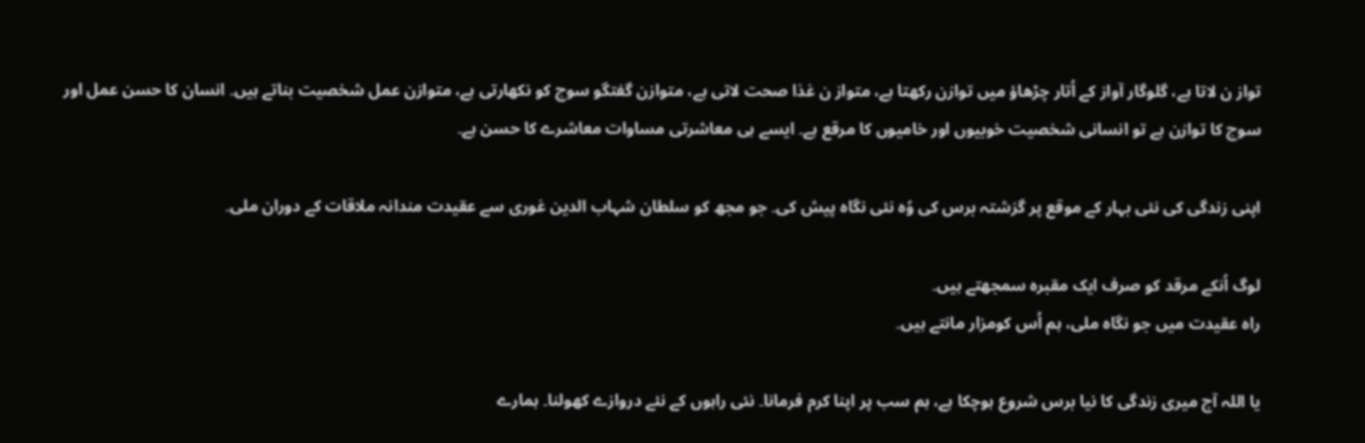تواز ن لاتا ہے، گلوگار آواز کے اُتار چڑھاؤ میں توازن رکھتا ہے، متواز ن غذا صحت لاتی ہے، متوازن گفتگو سوچ کو نکھارتی ہے، متوازن عمل شخصیت بناتے ہیں۔ انسان کا حسن عمل اور سوچ کا توازن ہے تو انسانی شخصیت خوبیوں اور خامیوں کا مرقع ہے۔ ایسے ہی معاشرتی مساوات معاشرے کا حسن ہے۔

اپنی زندگی کی نئی بہار کے موقع پر گزشتہ برس کی وُہ نئی نگاہ پیش کی۔ جو مجھ کو سلطان شہاب الدین غوری سے عقیدت مندانہ ملاقات کے دوران ملی۔

لوگ اُنکے مرقد کو صرف ایک مقبرہ سمجھتے ہیں۔
راہ عقیدت میں جو نگاہ ملی، ہم اُس کومزار مانتے ہیں۔

یا اللہ آج میری زندگی کا نیا برس شروع ہوچکا ہے، ہم سب پر اپنا کرم فرمانا۔ نئی راہوں کے نئے دروازے کھولنا۔ ہمارے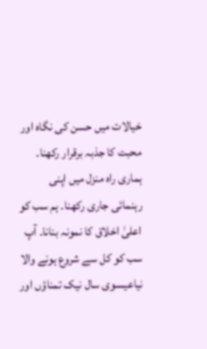خیالات میں حسن کی نگاہ اور محبت کا جذبہ برقرار رکھنا۔ ہماری راہ منزل میں اپنی رہنمائی جاری رکھنا۔ ہم سب کو اعلیٰ اخلاق کا نمونہ بنانا۔ آپ سب کو کل سے شروع ہونے والا نیاعیسوی سال نیک تمناؤں اور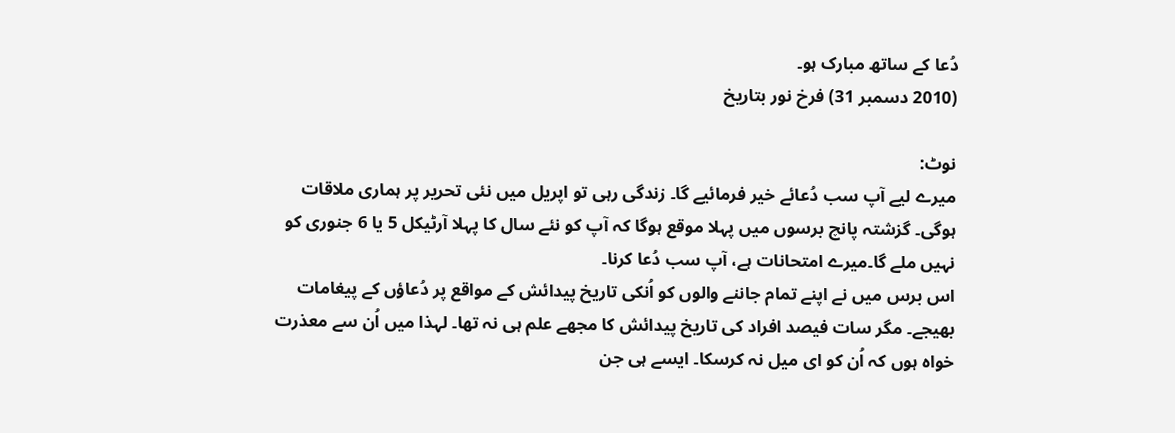دُعا کے ساتھ مبارک ہو۔
(2010 دسمبر 31) فرخ نور بتاریخ

نوٹ:
میرے لیے آپ سب دُعائے خیر فرمائیے گا۔ زندگی رہی تو اپریل میں نئی تحریر پر ہماری ملاقات ہوگی۔ گزشتہ پانچ برسوں میں پہلا موقع ہوگا کہ آپ کو نئے سال کا پہلا آرٹیکل 5 یا 6 جنوری کو نہیں ملے گا۔میرے امتحانات ہے، آپ سب دُعا کرنا۔
اس برس میں نے اپنے تمام جاننے والوں کو اُنکی تاریخ پیدائش کے مواقع پر دُعاؤں کے پیغامات بھیجے۔ مگر سات فیصد افراد کی تاریخ پیدائش کا مجھے علم ہی نہ تھا۔ لہذا میں اُن سے معذرت خواہ ہوں کہ اُن کو ای میل نہ کرسکا۔ ایسے ہی جن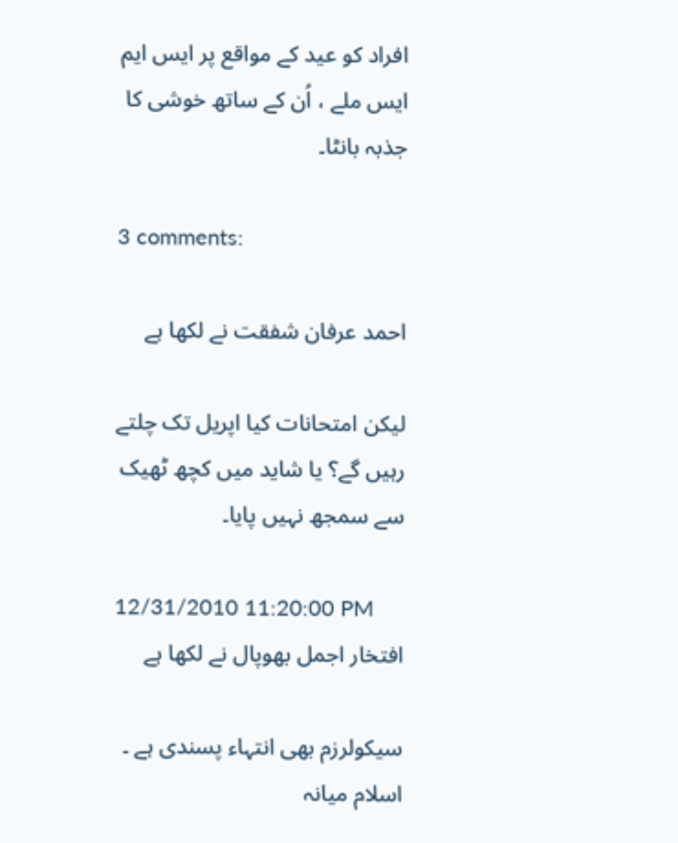افراد کو عید کے مواقع پر ایس ایم ایس ملے ، اُن کے ساتھ خوشی کا جذبہ بانٹا۔

3 comments:

احمد عرفان شفقت نے لکھا ہے

لیکن امتحانات کیا اپریل تک چلتے رہیں گے؟ یا شاید میں کچھ ٹھیک سے سمجھ نہیں پایا۔

12/31/2010 11:20:00 PM
افتخار اجمل بھوپال نے لکھا ہے

سيکولرزم بھی انتہاء پسندی ہے ۔ اسلام ميانہ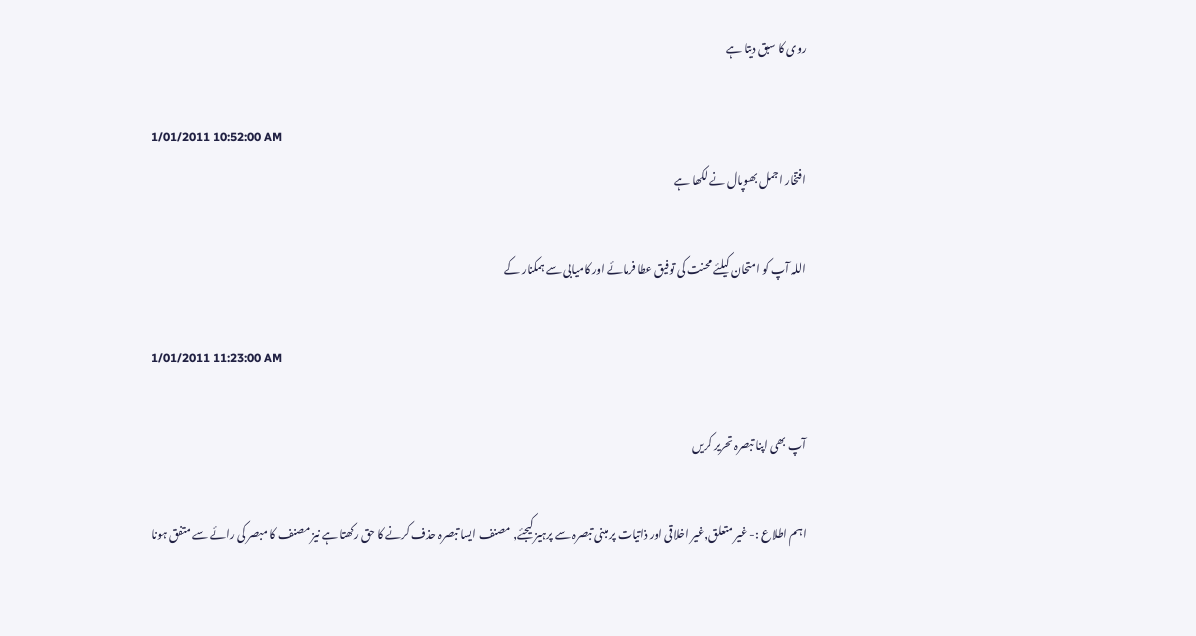روی کا سبق ديتا ہے

1/01/2011 10:52:00 AM
افتخار اجمل بھوپال نے لکھا ہے

اللہ آپ کو امتحان کيلئے محنت کی توفيق عطا فرمائے اور کاميابی سے ہمکنار کے

1/01/2011 11:23:00 AM

آپ بھی اپنا تبصرہ تحریر کریں

اہم اطلاع :- غیر متعلق,غیر اخلاقی اور ذاتیات پر مبنی تبصرہ سے پرہیز کیجئے, مصنف ایسا تبصرہ حذف کرنے کا حق رکھتا ہے نیز مصنف کا مبصر کی رائے سے متفق ہونا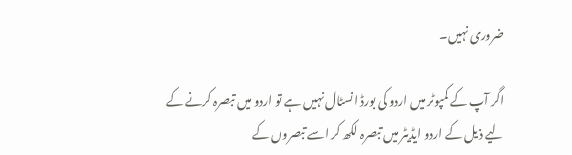ضروری نہیں۔

اگر آپ کے کمپوٹر میں اردو کی بورڈ انسٹال نہیں ہے تو اردو میں تبصرہ کرنے کے لیے ذیل کے اردو ایڈیٹر میں تبصرہ لکھ کر اسے تبصروں کے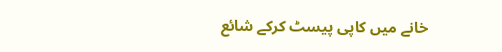خانے میں کاپی پیسٹ کرکے شائع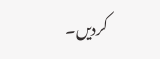کردیں۔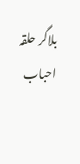بلاگر حلقہ احباب